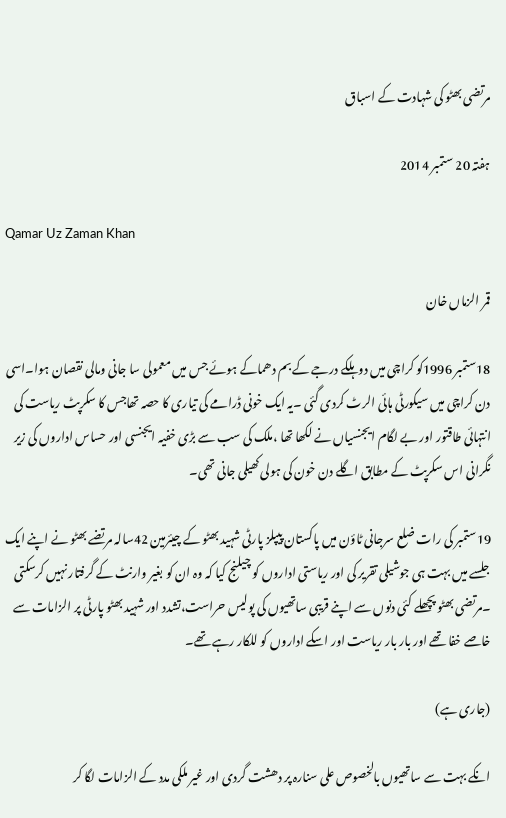مرتضی بھٹو کی شہادت کے اسباق

ہفتہ 20 ستمبر 2014

Qamar Uz Zaman Khan

قمر الزماں خان

18ستمبر 1996کو کراچی میں دو ہلکے درجے کے بم دھماکے ہوئے جس میں معمولی سا جانی ومالی نقصان ہوا۔اسی دن کراچی میں سیکورٹی ہائی الرٹ کردی گئی ۔یہ ایک خونی ڈرامے کی تیاری کا حصہ تھاجس کا سکرپٹ ریاست کی انتہائی طاقتور اور بے لگام ایجنسیاں نے لکھا تھا ،ملک کی سب سے بڑی خفیہ ایجنسی اور حساس اداروں کی زیر نگرانی اس سکرپٹ کے مطابق اگلے دن خون کی ہولی کھیلی جانی تھی۔

19ستمبر کی رات ضلع سرجانی ٹاؤن میں پاکستان پیپلز پارٹی شہید بھٹو کے چیئرمین 42سالہ مرتضے بھٹو نے اپنے ایک جلسے میں بہت ہی جوشیلی تقریر کی اور ریاستی اداروں کو چیلنج کیا کہ وہ ان کو بغیر وارنٹ کے گرفتار نہیں کرسکتی ۔مرتضی بھٹو پچھلے کئی دنوں سے اپنے قریبی ساتھیوں کی پولیس حراست،تشدد اور شہید بھٹو پارٹی پر الزامات سے خاصے خفا تھے اور بار بار ریاست اور اسکے اداروں کو للکار رہے تھے۔

(جاری ہے)

انکے بہت سے ساتھیوں بالخصوص علی سنارہ پر دھشت گردی اور غیر ملکی مدد کے الزامات لگا کر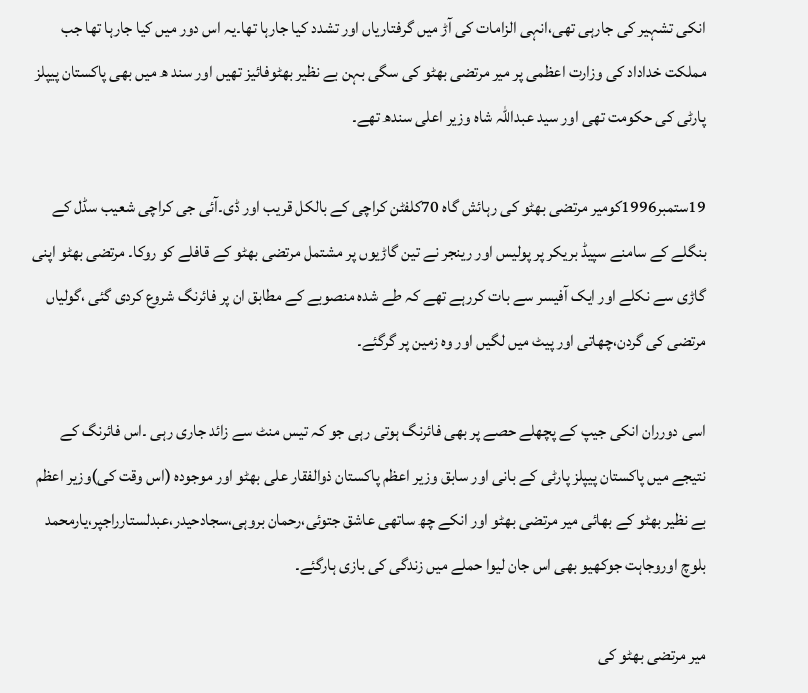انکی تشہیر کی جارہی تھی،انہی الزامات کی آڑ میں گرفتاریاں اور تشدد کیا جارہا تھا۔یہ اس دور میں کیا جارہا تھا جب مملکت خداداد کی وزارت اعظمی پر میر مرتضی بھٹو کی سگی بہن بے نظیر بھٹوفائیز تھیں اور سند ھ میں بھی پاکستان پیپلز پارٹی کی حکومت تھی اور سید عبداللہ شاہ وزیر اعلی سندھ تھے۔

19ستمبر1996کومیر مرتضی بھٹو کی رہائش گاہ 70کلفٹن کراچی کے بالکل قریب اور ڈی۔آئی جی کراچی شعیب سڈل کے بنگلے کے سامنے سپیڈ بریکر پر پولیس اور رینجر نے تین گاڑیوں پر مشتمل مرتضی بھٹو کے قافلے کو روکا۔ مرتضی بھٹو اپنی گاڑی سے نکلے اور ایک آفیسر سے بات کررہے تھے کہ طے شدہ منصوبے کے مطابق ان پر فائرنگ شروع کردی گئی ،گولیاں مرتضی کی گردن،چھاتی اور پیٹ میں لگیں اور وہ زمین پر گرگئے۔

اسی دورران انکی جیپ کے پچھلے حصے پر بھی فائرنگ ہوتی رہی جو کہ تیس منٹ سے زائد جاری رہی ۔اس فائرنگ کے نتیجے میں پاکستان پیپلز پارٹی کے بانی اور سابق وزیر اعظم پاکستان ذوالفقار علی بھٹو اور موجودہ (اس وقت کی)وزیر اعظم بے نظیر بھٹو کے بھائی میر مرتضی بھٹو اور انکے چھ ساتھی عاشق جتوئی،رحمان بروہی،سجادحیدر،عبدلستارراجپر،یارمحمد بلوچ اوروجاہت جوکھیو بھی اس جان لیوا حملے میں زندگی کی بازی ہارگئے۔

میر مرتضی بھٹو کی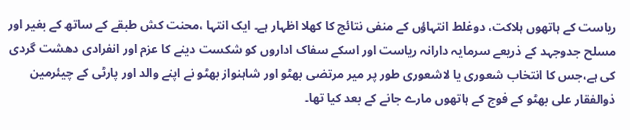ریاست کے ہاتھوں ہلاکت، دوغلط انتہاؤں کے منفی نتائج کا کھلا اظہار ہے۔ ایک انتہا ،محنت کش طبقے کے ساتھ کے بغیر اور مسلح جدوجہد کے ذریعے سرمایہ دارانہ ریاست اور اسکے سفاک اداروں کو شکست دینے کا عزم اور انفرادی دھشت گردی کی ہے،جس کا انتخاب شعوری یا لاشعوری طور پر میر مرتضی بھٹو اور شاہنواز بھٹو نے اپنے والد اور پارٹی کے چیئرمین ذوالفقار علی بھٹو کے فوج کے ہاتھوں مارے جانے کے بعد کیا تھا۔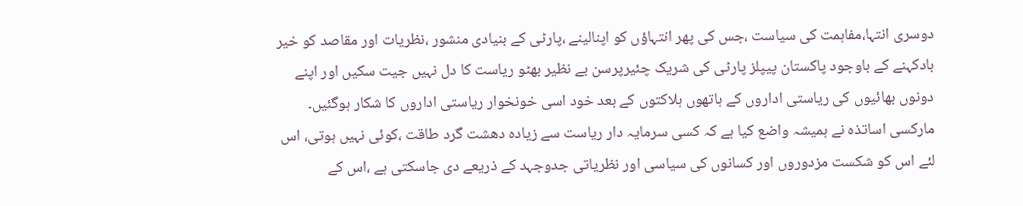دوسری انتہا،مفاہمت کی سیاست ،جس کی پھر انتہاؤں کو اپنالینے ،پارٹی کے بنیادی منشور ،نظریات اور مقاصد کو خیر بادکہنے کے باوجود پاکستان پیپلز پارٹی کی شریک چئیرپرسن بے نظیر بھٹو ریاست کا دل نہیں جیت سکیں اور اپنے دونوں بھائیوں کی ریاستی اداروں کے ہاتھوں ہلاکتوں کے بعد خود اسی خونخوار ریاستی اداروں کا شکار ہوگئیں۔ مارکسی اساتذہ نے ہمیشہ واضع کیا ہے کہ کسی سرمایہ دار ریاست سے زیادہ دھشت گرد طاقت ،کوئی نہیں ہوتی، اس لئے اس کو شکست مزدوروں اور کسانوں کی سیاسی اور نظریاتی جدوجہد کے ذریعے دی جاسکتی ہے ،اس کے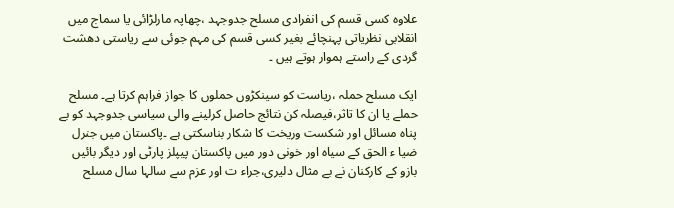علاوہ کسی قسم کی انفرادی مسلح جدوجہد ،چھاپہ مارلڑائی یا سماج میں انقلابی نظریاتی پہنچائے بغیر کسی قسم کی مہم جوئی سے ریاستی دھشت گردی کے راستے ہموار ہوتے ہیں ۔

ایک مسلح حملہ ،ریاست کو سینکڑوں حملوں کا جواز فراہم کرتا ہے۔ مسلح حملے یا ان کا تاثر،فیصلہ کن نتائج حاصل کرلینے والی سیاسی جدوجہد کو بے پناہ مسائل اور شکست وریخت کا شکار بناسکتی ہے ۔پاکستان میں جنرل ضیا ء الحق کے سیاہ اور خونی دور میں پاکستان پیپلز پارٹی اور دیگر بائیں بازو کے کارکنان نے بے مثال دلیری،جراء ت اور عزم سے سالہا سال مسلح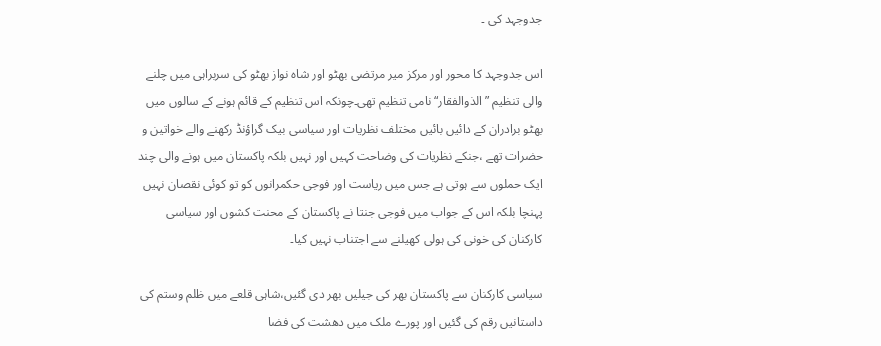جدوجہد کی ۔

اس جدوجہد کا محور اور مرکز میر مرتضی بھٹو اور شاہ نواز بھٹو کی سربراہی میں چلنے والی تنظیم ”الذوالفقار“ نامی تنظیم تھی۔چونکہ اس تنظیم کے قائم ہونے کے سالوں میں بھٹو برادران کے دائیں بائیں مختلف نظریات اور سیاسی بیک گراؤنڈ رکھنے والے خواتین و حضرات تھے ،جنکے نظریات کی وضاحت کہیں اور نہیں بلکہ پاکستان میں ہونے والی چند ایک حملوں سے ہوتی ہے جس میں ریاست اور فوجی حکمرانوں کو تو کوئی نقصان نہیں پہنچا بلکہ اس کے جواب میں فوجی جنتا نے پاکستان کے محنت کشوں اور سیاسی کارکنان کی خونی کی ہولی کھیلنے سے اجتناب نہیں کیا۔

سیاسی کارکنان سے پاکستان بھر کی جیلیں بھر دی گئیں،شاہی قلعے میں ظلم وستم کی داستانیں رقم کی گئیں اور پورے ملک میں دھشت کی فضا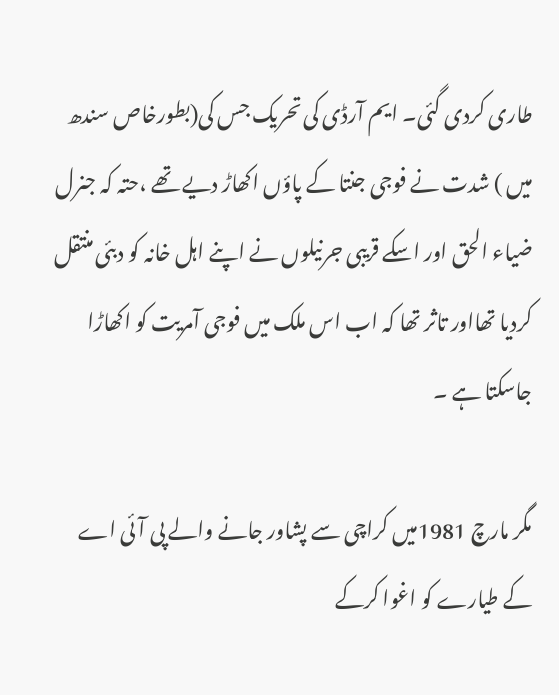طاری کردی گئی۔ ایم آرڈی کی تحریک جس کی(بطورخاص سندھ میں ) شدت نے فوجی جنتا کے پاؤں اکھاڑ دیے تھے ،حتہ کہ جنرل ضیاء الحق اور اسکے قریبی جرنیلوں نے اپنے اہل خانہ کو دبئی منتقل کردیا تھااور تاثر تھا کہ اب اس ملک میں فوجی آمریت کو اکھاڑا جاسکتا ہے ۔

مگر مارچ 1981میں کراچی سے پشاور جانے والے پی آئی اے کے طیارے کو اغوا کرکے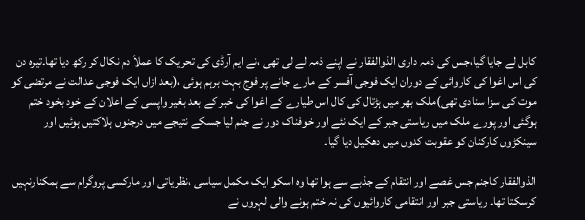کابل لے جایا گیا،جس کی ذمہ داری الذوالفقار نے اپنے ذمہ لے لی تھی ،نے ایم آرڈی کی تحریک کا عملاَ دم نکال کر رکھ دیا تھا۔تیرہ دن کی اس اغوا کی کاروائی کے دوران ایک فوجی آفسر کے مارے جانے پر فوج بہت برہم ہوئی ،(بعد ازاں ایک فوجی عدالت نے مرتضی کو موت کی سزا سنادی تھی)ملک بھر میں ہڑتال کی کال اس طیارے کے اغوا کی خبر کے بعد بغیر واپسی کے اعلان کے خود بخود ختم ہوگئی اور پورے ملک میں ریاستی جبر کے ایک نئے اور خوفناک دور نے جنم لیا جسکے نتیجے میں درجنوں ہلاکتیں ہوئیں اور سینکڑوں کارکنان کو عقوبت کدوں میں دھکیل دیا گیا۔

الذوالفقار کاجنم جس غصے اور انتقام کے جذبے سے ہوا تھا وہ اسکو ایک مکمل سیاسی ،نظریاتی اور مارکسی پروگرام سے ہمکنارنہیں کرسکتا تھا۔ ریاستی جبر اور انتقامی کاروائیوں کی نہ ختم ہونے والی لہروں نے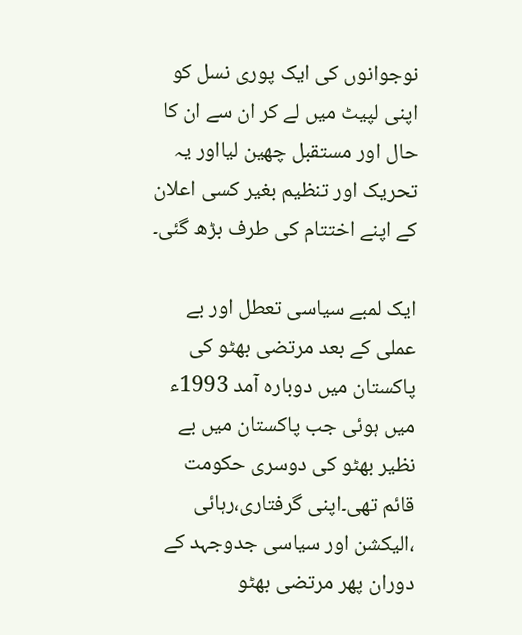نوجوانوں کی ایک پوری نسل کو اپنی لپیٹ میں لے کر ان سے ان کا حال اور مستقبل چھین لیااور یہ تحریک اور تنظیم بغیر کسی اعلان کے اپنے اختتام کی طرف بڑھ گئی۔

ایک لمبے سیاسی تعطل اور بے عملی کے بعد مرتضی بھٹو کی پاکستان میں دوبارہ آمد 1993ء میں ہوئی جب پاکستان میں بے نظیر بھٹو کی دوسری حکومت قائم تھی۔اپنی گرفتاری،رہائی ،الیکشن اور سیاسی جدوجہد کے دوران پھر مرتضی بھٹو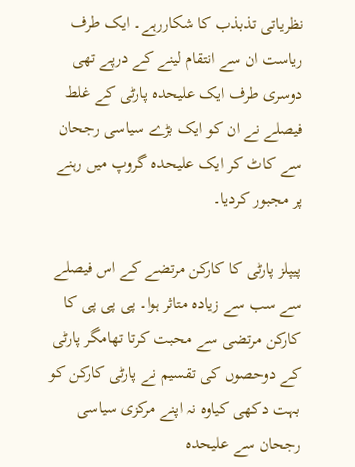نظریاتی تذبذب کا شکاررہے۔ ایک طرف ریاست ان سے انتقام لینے کے درپے تھی دوسری طرف ایک علیحدہ پارٹی کے غلط فیصلے نے ان کو ایک بڑے سیاسی رجحان سے کاٹ کر ایک علیحدہ گروپ میں رہنے پر مجبور کردیا۔

پیپلز پارٹی کا کارکن مرتضے کے اس فیصلے سے سب سے زیادہ متاثر ہوا۔ پی پی پی کا کارکن مرتضی سے محبت کرتا تھامگر پارٹی کے دوحصوں کی تقسیم نے پارٹی کارکن کو بہت دکھی کیاوہ نہ اپنے مرکزی سیاسی رجحان سے علیحدہ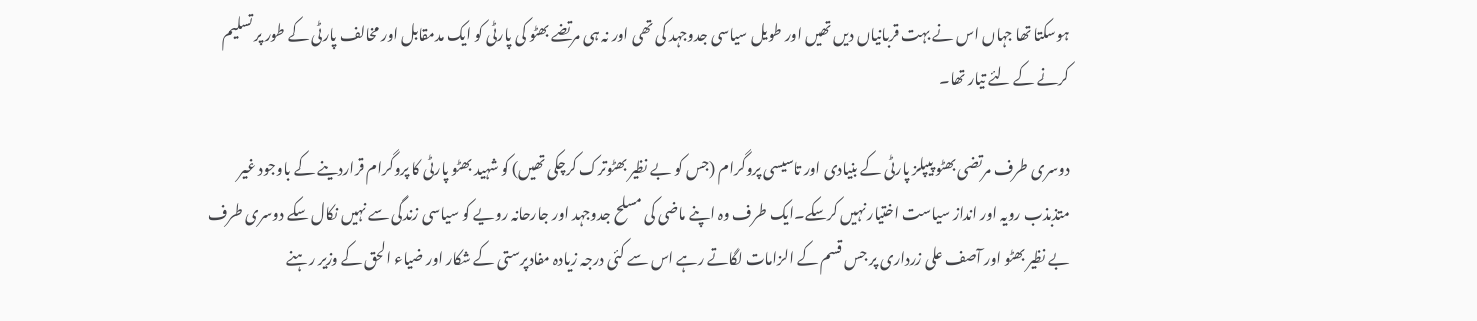ہوسکتا تھا جہاں اس نے بہت قربانیاں دیں تھیں اور طویل سیاسی جدوجہد کی تھی اور نہ ہی مرتضے بھٹو کی پارٹی کو ایک مدمقابل اور مخالف پارٹی کے طور پر تسلیم کرنے کے لئے تیار تھا۔

دوسری طرف مرتضی بھٹو پیپلز پارٹی کے بنیادی اور تاسیسی پروگرام (جس کو بے نظیر بھٹوترک کرچکی تھیں) کو شہید بھٹو پارٹی کا پروگرام قراردینے کے باوجود غیر متذبذب رویہ اور انداز سیاست اختیار نہیں کرسکے۔ایک طرف وہ اپنے ماضی کی مسلح جدوجہد اور جارحانہ رویے کو سیاسی زندگی سے نہیں نکال سکے دوسری طرف بے نظیر بھٹو اور آصف علی زرداری پر جس قسم کے الزامات لگاتے رہے اس سے کئی درجہ زیادہ مفادپرستی کے شکار اور ضیاء الحق کے وزیر رہنے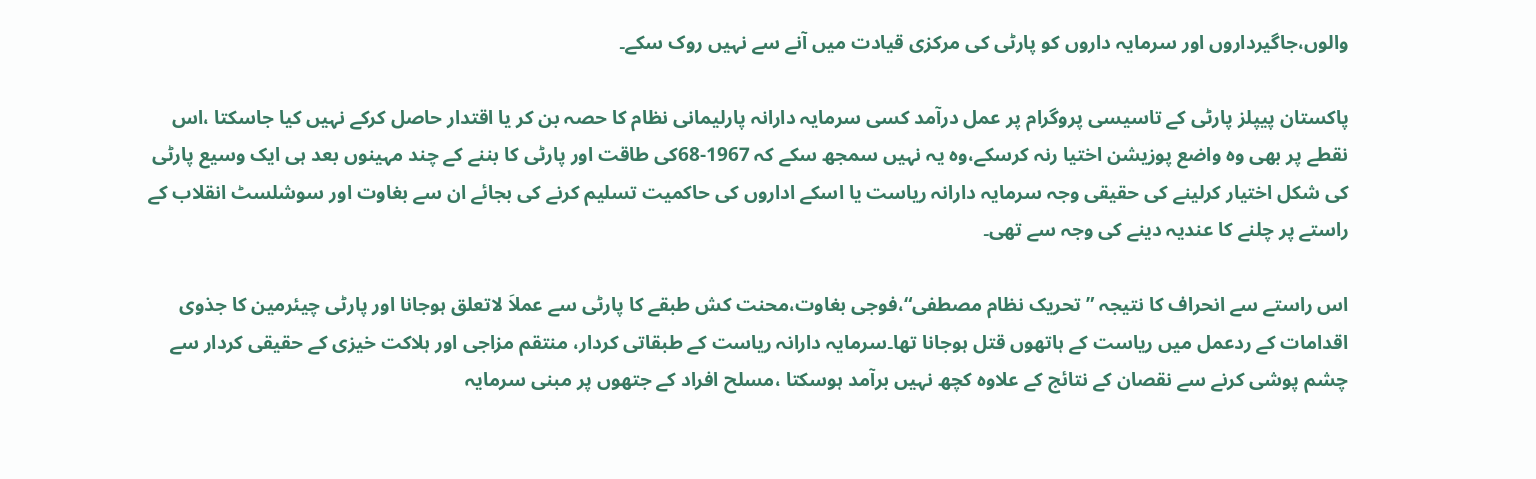والوں،جاگیرداروں اور سرمایہ داروں کو پارٹی کی مرکزی قیادت میں آنے سے نہیں روک سکے۔

پاکستان پیپلز پارٹی کے تاسیسی پروگرام پر عمل درآمد کسی سرمایہ دارانہ پارلیمانی نظام کا حصہ بن کر یا اقتدار حاصل کرکے نہیں کیا جاسکتا ،اس نقطے پر بھی وہ واضع پوزیشن اختیا رنہ کرسکے،وہ یہ نہیں سمجھ سکے کہ 1967-68کی طاقت اور پارٹی کا بننے کے چند مہینوں بعد ہی ایک وسیع پارٹی کی شکل اختیار کرلینے کی حقیقی وجہ سرمایہ دارانہ ریاست یا اسکے اداروں کی حاکمیت تسلیم کرنے کی بجائے ان سے بغاوت اور سوشلسٹ انقلاب کے راستے پر چلنے کا عندیہ دینے کی وجہ سے تھی۔

اس راستے سے انحراف کا نتیجہ ”تحریک نظام مصطفی“،فوجی بغاوت،محنت کش طبقے کا پارٹی سے عملاَ لاتعلق ہوجانا اور پارٹی چیئرمین کا جذوی اقدامات کے ردعمل میں ریاست کے ہاتھوں قتل ہوجانا تھا۔سرمایہ دارانہ ریاست کے طبقاتی کردار، منتقم مزاجی اور ہلاکت خیزی کے حقیقی کردار سے چشم پوشی کرنے سے نقصان کے نتائج کے علاوہ کچھ نہیں برآمد ہوسکتا ،مسلح افراد کے جتھوں پر مبنی سرمایہ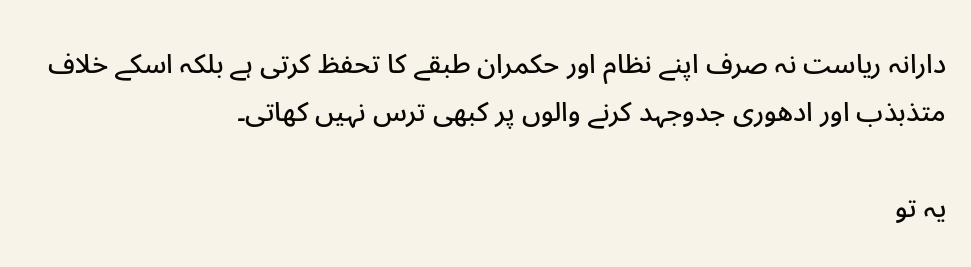دارانہ ریاست نہ صرف اپنے نظام اور حکمران طبقے کا تحفظ کرتی ہے بلکہ اسکے خلاف متذبذب اور ادھوری جدوجہد کرنے والوں پر کبھی ترس نہیں کھاتی۔

یہ تو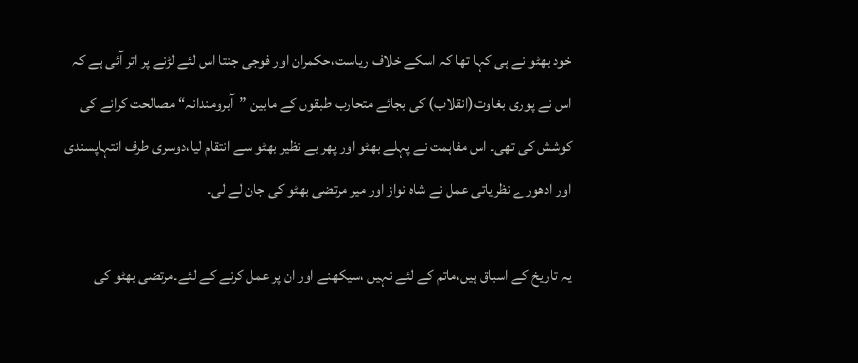خود بھٹو نے ہی کہا تھا کہ اسکے خلاف ریاست،حکمران اور فوجی جنتا اس لئے لڑنے پر اتر آئی ہے کہ اس نے پوری بغاوت(انقلاب) کی بجائے متحارب طبقوں کے مابین ”آبرومندانہ“ مصالحت کرانے کی کوشش کی تھی۔ اس مفاہمت نے پہلے بھٹو اور پھر بے نظیر بھٹو سے انتقام لیا،دوسری طرف انتہاپسندی اور ادھورے نظریاتی عمل نے شاہ نواز اور میر مرتضی بھٹو کی جان لے لی۔

یہ تاریخ کے اسباق ہیں،ماتم کے لئے نہیں ،سیکھنے اور ان پر عمل کرنے کے لئے۔مرتضی بھٹو کی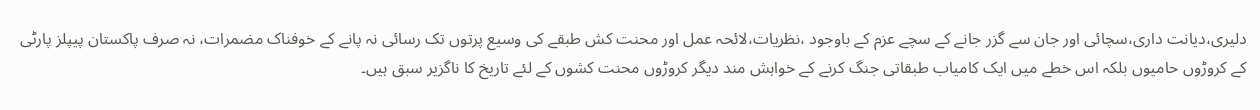دلیری،دیانت داری،سچائی اور جان سے گزر جانے کے سچے عزم کے باوجود ،نظریات،لائحہ عمل اور محنت کش طبقے کی وسیع پرتوں تک رسائی نہ پانے کے خوفناک مضمرات، نہ صرف پاکستان پیپلز پارٹی کے کروڑوں حامیوں بلکہ اس خطے میں ایک کامیاب طبقاتی جنگ کرنے کے خواہش مند دیگر کروڑوں محنت کشوں کے لئے تاریخ کا ناگزیر سبق ہیں۔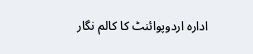ادارہ اردوپوائنٹ کا کالم نگار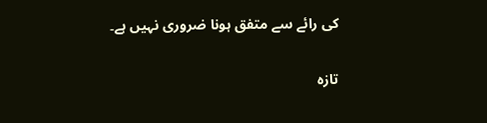کی رائے سے متفق ہونا ضروری نہیں ہے۔

تازہ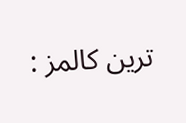ترین کالمز :